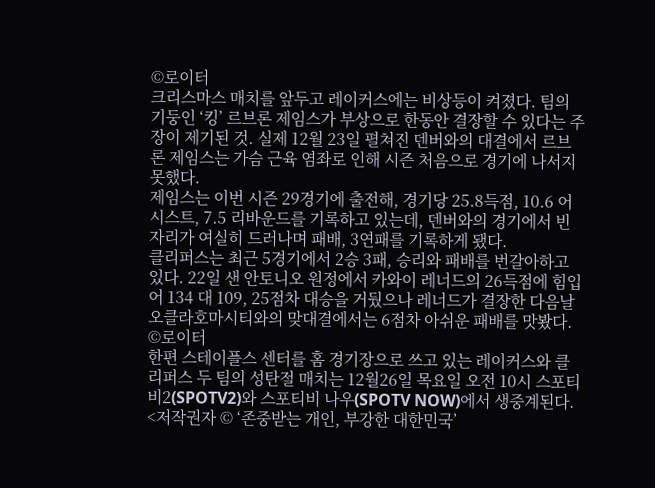©로이터
크리스마스 매치를 앞두고 레이커스에는 비상등이 켜졌다. 팀의 기둥인 ‘킹’ 르브론 제임스가 부상으로 한동안 결장할 수 있다는 주장이 제기된 것. 실제 12월 23일 펼쳐진 덴버와의 대결에서 르브론 제임스는 가슴 근육 염좌로 인해 시즌 처음으로 경기에 나서지 못했다.
제임스는 이번 시즌 29경기에 출전해, 경기당 25.8득점, 10.6 어시스트, 7.5 리바운드를 기록하고 있는데, 덴버와의 경기에서 빈자리가 여실히 드러나며 패배, 3연패를 기록하게 됐다.
클리퍼스는 최근 5경기에서 2승 3패, 승리와 패배를 번갈아하고 있다. 22일 샌 안토니오 원정에서 카와이 레너드의 26득점에 힘입어 134 대 109, 25점차 대승을 거뒀으나 레너드가 결장한 다음날 오클라호마시티와의 맞대결에서는 6점차 아쉬운 패배를 맛봤다.
©로이터
한편 스테이플스 센터를 홈 경기장으로 쓰고 있는 레이커스와 클리퍼스 두 팀의 성탄절 매치는 12월26일 목요일 오전 10시 스포티비2(SPOTV2)와 스포티비 나우(SPOTV NOW)에서 생중계된다.
<저작권자 © ‘존중받는 개인, 부강한 대한민국’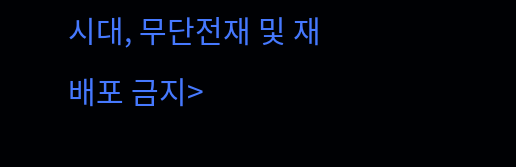시대, 무단전재 및 재배포 금지>